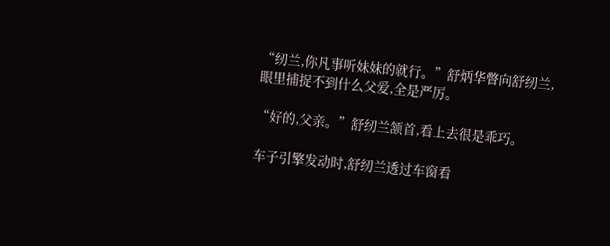“纫兰,你凡事听妹妹的就行。”舒炳华瞥向舒纫兰,眼里捕捉不到什么父爱,全是严厉。

“好的,父亲。”舒纫兰颔首,看上去很是乖巧。

车子引擎发动时,舒纫兰透过车窗看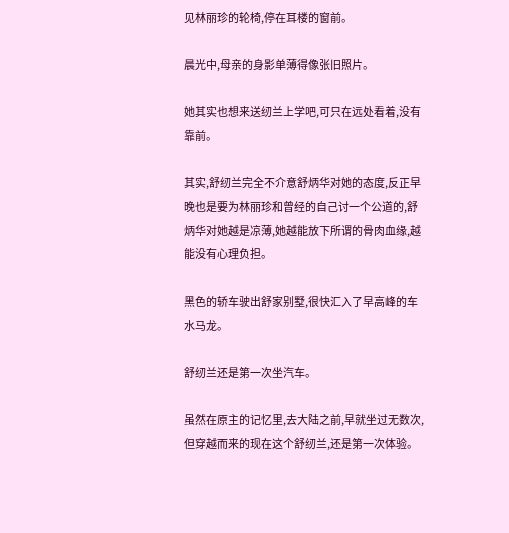见林丽珍的轮椅,停在耳楼的窗前。

晨光中,母亲的身影单薄得像张旧照片。

她其实也想来送纫兰上学吧,可只在远处看着,没有靠前。

其实,舒纫兰完全不介意舒炳华对她的态度,反正早晚也是要为林丽珍和曾经的自己讨一个公道的,舒炳华对她越是凉薄,她越能放下所谓的骨肉血缘,越能没有心理负担。

黑色的轿车驶出舒家别墅,很快汇入了早高峰的车水马龙。

舒纫兰还是第一次坐汽车。

虽然在原主的记忆里,去大陆之前,早就坐过无数次,但穿越而来的现在这个舒纫兰,还是第一次体验。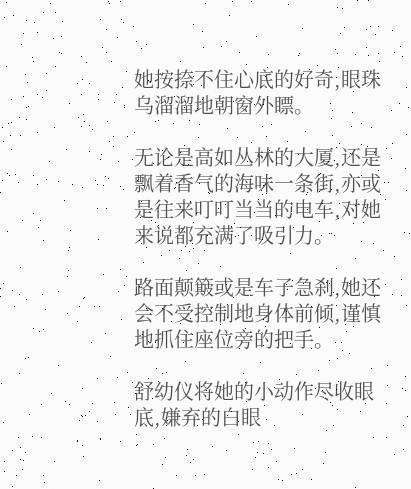她按捺不住心底的好奇,眼珠乌溜溜地朝窗外瞟。

无论是高如丛林的大厦,还是飘着香气的海味一条街,亦或是往来叮叮当当的电车,对她来说都充满了吸引力。

路面颠簸或是车子急刹,她还会不受控制地身体前倾,谨慎地抓住座位旁的把手。

舒幼仪将她的小动作尽收眼底,嫌弃的白眼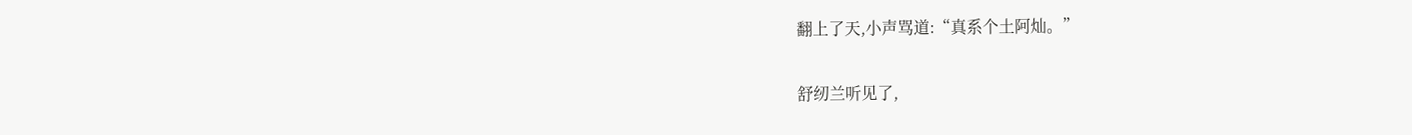翻上了天,小声骂道:“真系个土阿灿。”

舒纫兰听见了,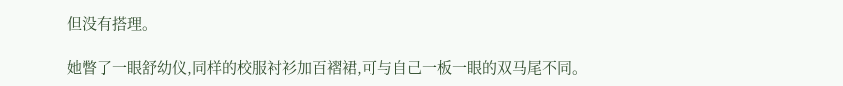但没有搭理。

她瞥了一眼舒幼仪,同样的校服衬衫加百褶裙,可与自己一板一眼的双马尾不同。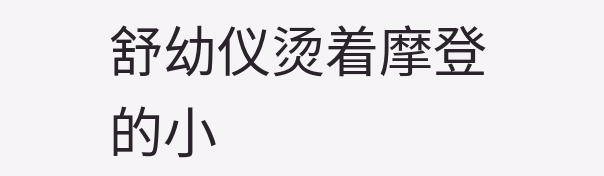舒幼仪烫着摩登的小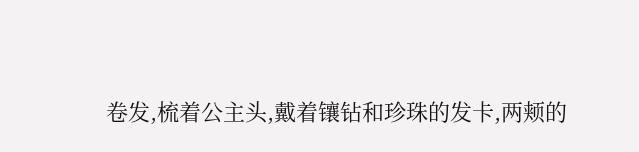卷发,梳着公主头,戴着镶钻和珍珠的发卡,两颊的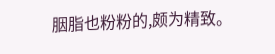胭脂也粉粉的,颇为精致。